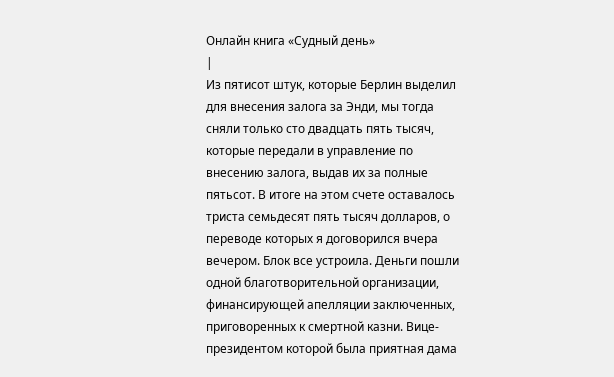Онлайн книга «Судный день»
|
Из пятисот штук, которые Берлин выделил для внесения залога за Энди, мы тогда сняли только сто двадцать пять тысяч, которые передали в управление по внесению залога, выдав их за полные пятьсот. В итоге на этом счете оставалось триста семьдесят пять тысяч долларов, о переводе которых я договорился вчера вечером. Блок все устроила. Деньги пошли одной благотворительной организации, финансирующей апелляции заключенных, приговоренных к смертной казни. Вице-президентом которой была приятная дама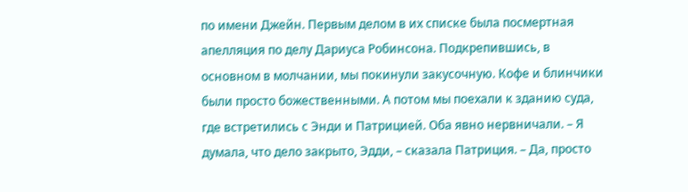по имени Джейн. Первым делом в их списке была посмертная апелляция по делу Дариуса Робинсона. Подкрепившись, в основном в молчании, мы покинули закусочную. Кофе и блинчики были просто божественными. А потом мы поехали к зданию суда, где встретились с Энди и Патрицией. Оба явно нервничали. – Я думала, что дело закрыто, Эдди, – сказала Патриция. – Да, просто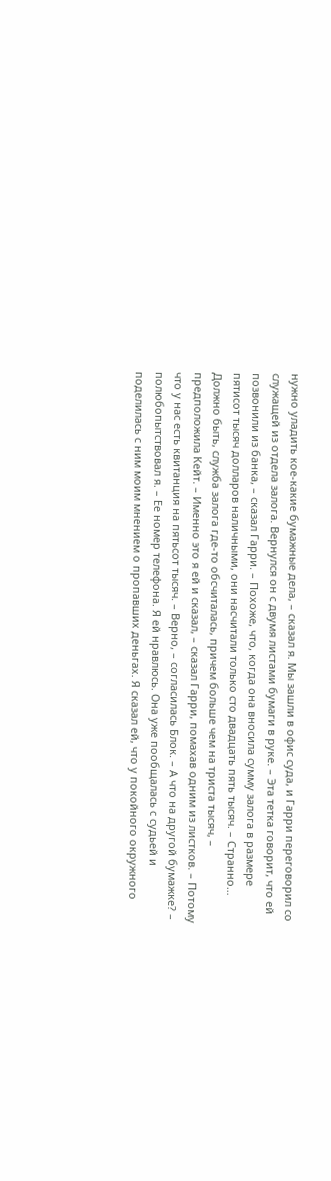нужно уладить кое-какие бумажные дела, – сказал я. Мы зашли в офис суда, и Гарри переговорил со служащей из отдела залога. Вернулся он с двумя листами бумаги в руке. – Эта тетка говорит, что ей позвонили из банка, – сказал Гарри. – Похоже, что, когда она вносила сумму залога в размере пятисот тысяч долларов наличными, они насчитали только сто двадцать пять тысяч. – Странно… Должно быть, служба залога где-то обсчиталась, причем больше чем на триста тысяч, – предположила Кейт. – Именно это я ей и сказал, – сказал Гарри, помахав одним из листков. – Потому что у нас есть квитанция на пятьсот тысяч. – Верно, – согласилась Блок. – А что на другой бумажке? – полюбопытствовал я. – Ее номер телефона. Я ей нравлюсь. Она уже пообщалась с судьей и поделилась с ним моим мнением о пропавших деньгах. Я сказал ей, что у покойного окружного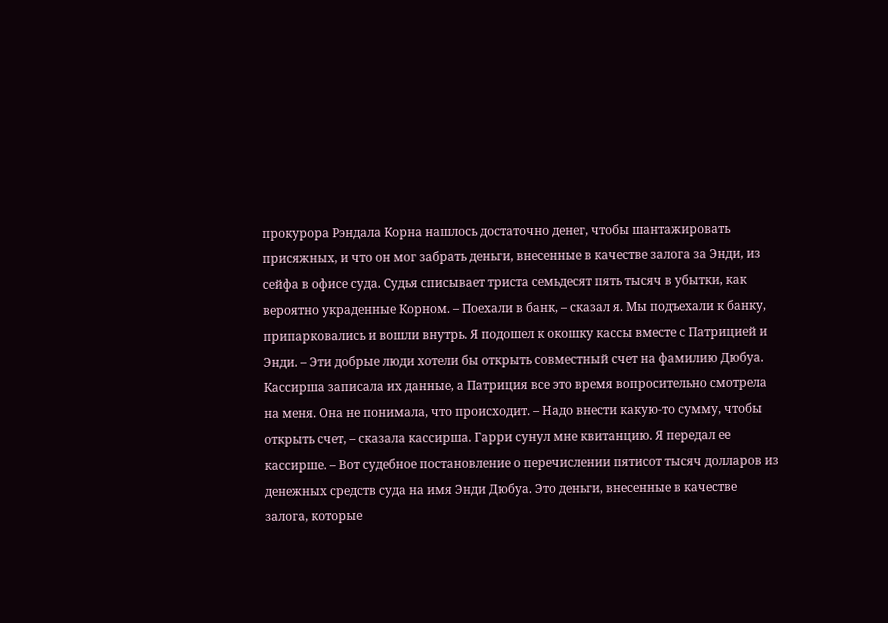прокурора Рэндала Корна нашлось достаточно денег, чтобы шантажировать присяжных, и что он мог забрать деньги, внесенные в качестве залога за Энди, из сейфа в офисе суда. Судья списывает триста семьдесят пять тысяч в убытки, как вероятно украденные Корном. – Поехали в банк, – сказал я. Мы подъехали к банку, припарковались и вошли внутрь. Я подошел к окошку кассы вместе с Патрицией и Энди. – Эти добрые люди хотели бы открыть совместный счет на фамилию Дюбуа. Кассирша записала их данные, а Патриция все это время вопросительно смотрела на меня. Она не понимала, что происходит. – Надо внести какую-то сумму, чтобы открыть счет, – сказала кассирша. Гарри сунул мне квитанцию. Я передал ее кассирше. – Вот судебное постановление о перечислении пятисот тысяч долларов из денежных средств суда на имя Энди Дюбуа. Это деньги, внесенные в качестве залога, которые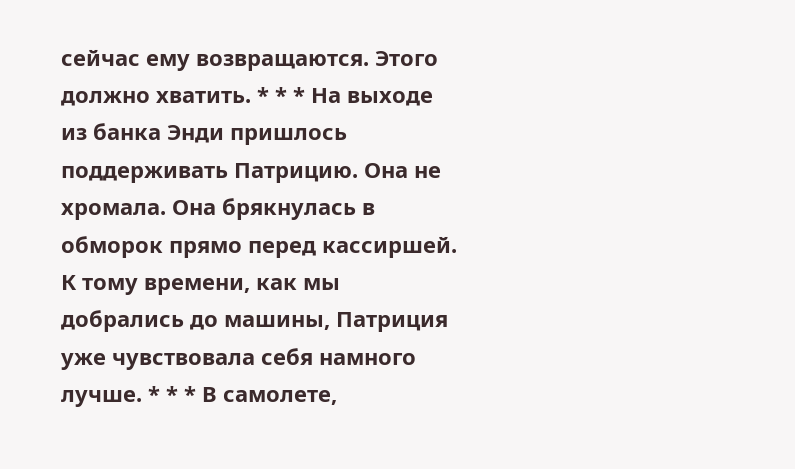сейчас ему возвращаются. Этого должно хватить. * * * На выходе из банка Энди пришлось поддерживать Патрицию. Она не хромала. Она брякнулась в обморок прямо перед кассиршей. К тому времени, как мы добрались до машины, Патриция уже чувствовала себя намного лучше. * * * В самолете,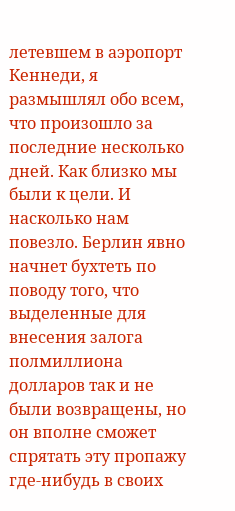летевшем в аэропорт Кеннеди, я размышлял обо всем, что произошло за последние несколько дней. Как близко мы были к цели. И насколько нам повезло. Берлин явно начнет бухтеть по поводу того, что выделенные для внесения залога полмиллиона долларов так и не были возвращены, но он вполне сможет спрятать эту пропажу где-нибудь в своих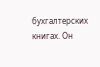бухгалтерских книгах. Он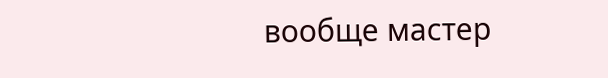вообще мастер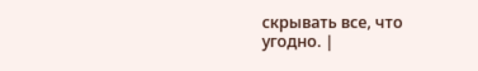скрывать все, что угодно. |